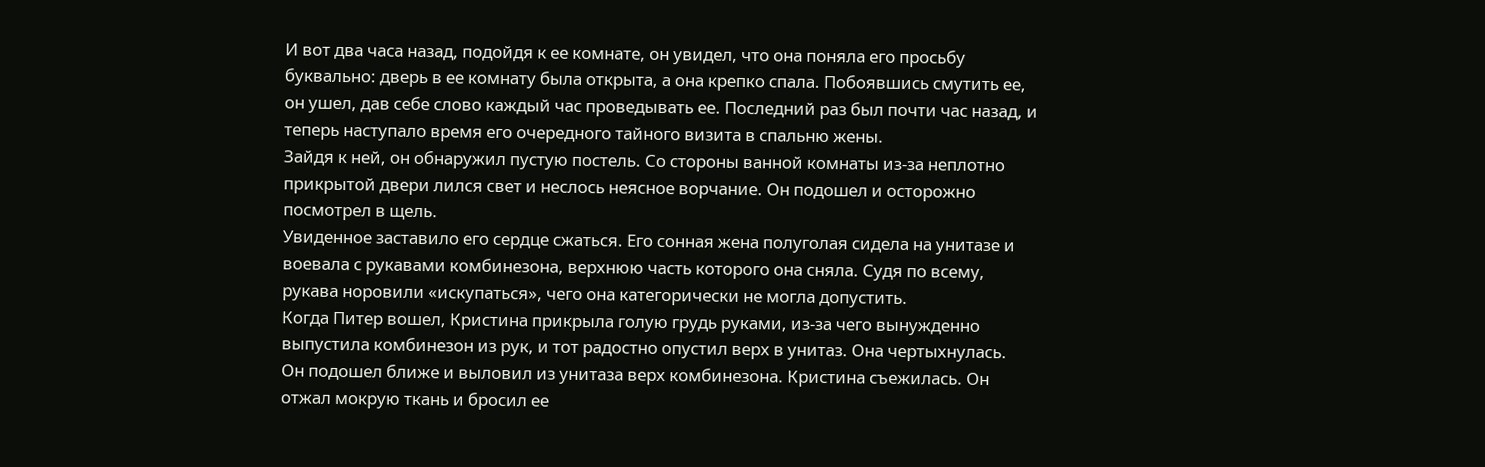И вот два часа назад, подойдя к ее комнате, он увидел, что она поняла его просьбу буквально: дверь в ее комнату была открыта, а она крепко спала. Побоявшись смутить ее, он ушел, дав себе слово каждый час проведывать ее. Последний раз был почти час назад, и теперь наступало время его очередного тайного визита в спальню жены.
Зайдя к ней, он обнаружил пустую постель. Со стороны ванной комнаты из-за неплотно прикрытой двери лился свет и неслось неясное ворчание. Он подошел и осторожно посмотрел в щель.
Увиденное заставило его сердце сжаться. Его сонная жена полуголая сидела на унитазе и воевала с рукавами комбинезона, верхнюю часть которого она сняла. Судя по всему, рукава норовили «искупаться», чего она категорически не могла допустить.
Когда Питер вошел, Кристина прикрыла голую грудь руками, из-за чего вынужденно выпустила комбинезон из рук, и тот радостно опустил верх в унитаз. Она чертыхнулась.
Он подошел ближе и выловил из унитаза верх комбинезона. Кристина съежилась. Он отжал мокрую ткань и бросил ее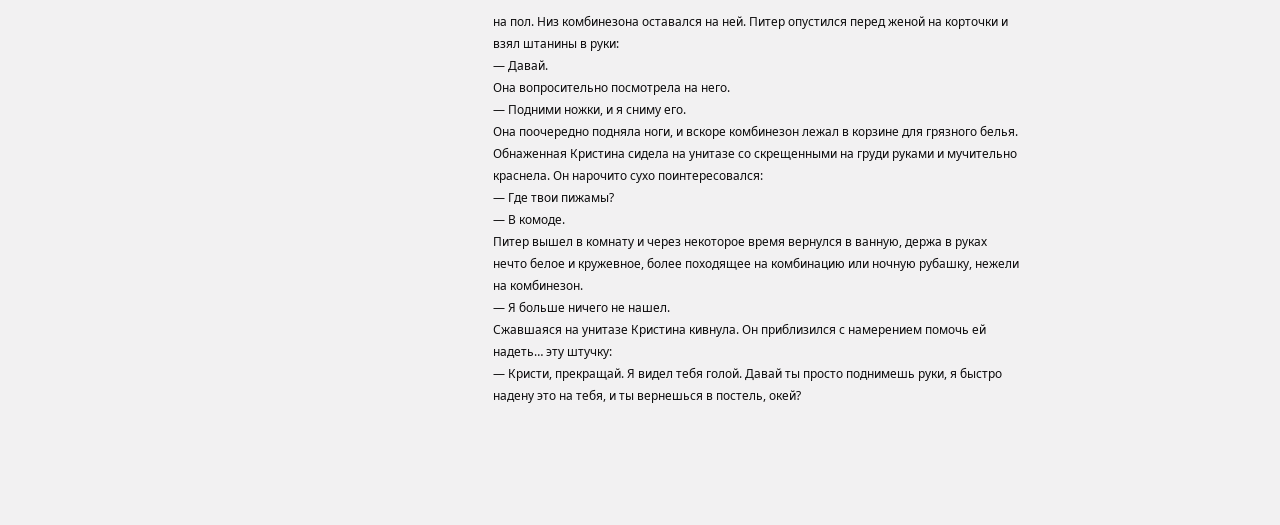на пол. Низ комбинезона оставался на ней. Питер опустился перед женой на корточки и взял штанины в руки:
— Давай.
Она вопросительно посмотрела на него.
— Подними ножки, и я сниму его.
Она поочередно подняла ноги, и вскоре комбинезон лежал в корзине для грязного белья. Обнаженная Кристина сидела на унитазе со скрещенными на груди руками и мучительно краснела. Он нарочито сухо поинтересовался:
— Где твои пижамы?
— В комоде.
Питер вышел в комнату и через некоторое время вернулся в ванную, держа в руках нечто белое и кружевное, более походящее на комбинацию или ночную рубашку, нежели на комбинезон.
— Я больше ничего не нашел.
Сжавшаяся на унитазе Кристина кивнула. Он приблизился с намерением помочь ей надеть… эту штучку:
— Кристи, прекращай. Я видел тебя голой. Давай ты просто поднимешь руки, я быстро надену это на тебя, и ты вернешься в постель, окей?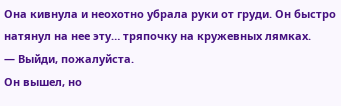Она кивнула и неохотно убрала руки от груди. Он быстро натянул на нее эту… тряпочку на кружевных лямках.
— Выйди, пожалуйста.
Он вышел, но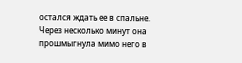остался ждать ее в спальне.
Через несколько минут она прошмыгнула мимо него в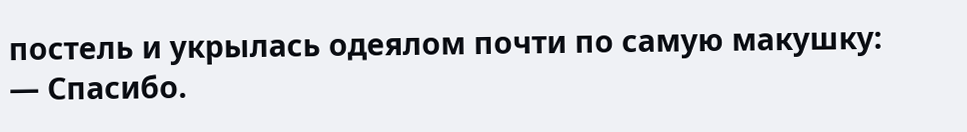постель и укрылась одеялом почти по самую макушку:
— Спасибо.